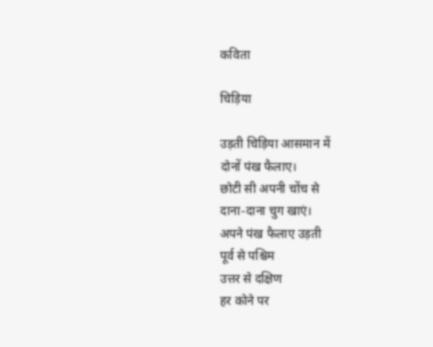कविता

चिड़िया

उड़ती चिड़िया आसमान में
दोनों पंख फैलाए।
छोटी सी अपनी चोंच से
दाना-दाना चुग खाएं।
अपने पंख फैलाए उड़ती
पूर्व से पश्चिम
उत्तर से दक्षिण
हर कोने पर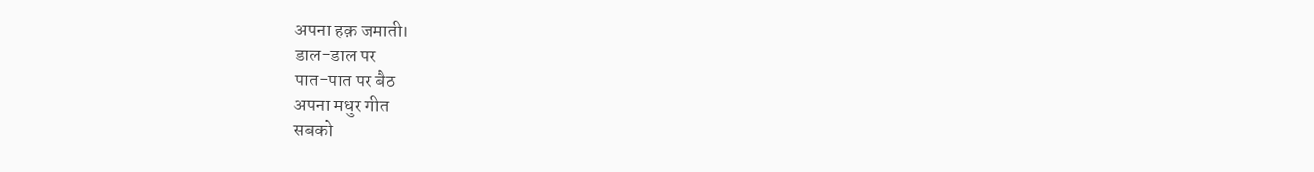अपना हक़ जमाती।
डाल-डाल पर
पात-पात पर बैठ
अपना मधुर गीत
सबको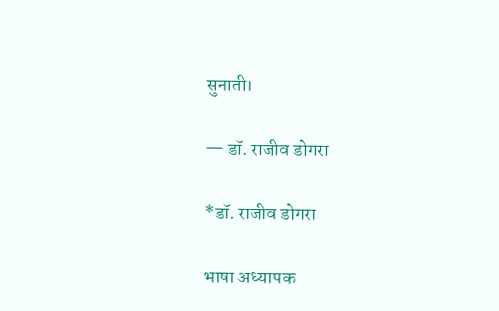सुनाती।

— डॉ. राजीव डोगरा

*डॉ. राजीव डोगरा

भाषा अध्यापक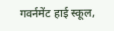गवर्नमेंट हाई स्कूल,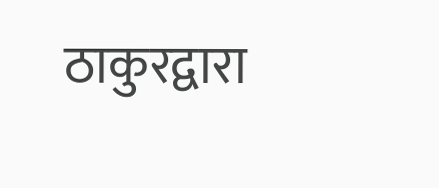ठाकुरद्वारा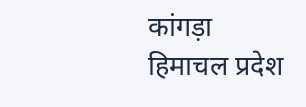कांगड़ा हिमाचल प्रदेश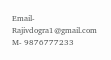Email- Rajivdogra1@gmail.com M- 9876777233